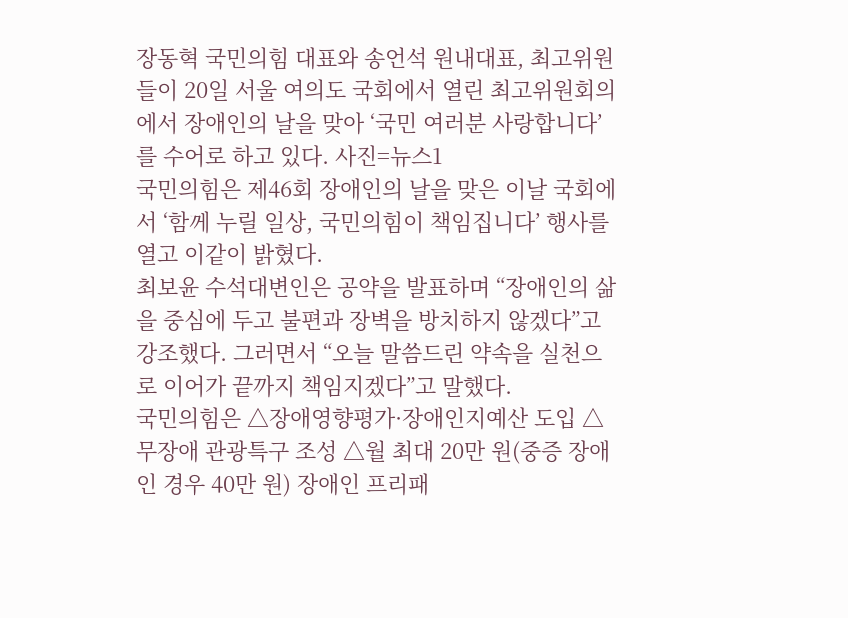장동혁 국민의힘 대표와 송언석 원내대표, 최고위원들이 20일 서울 여의도 국회에서 열린 최고위원회의에서 장애인의 날을 맞아 ‘국민 여러분 사랑합니다’를 수어로 하고 있다. 사진=뉴스1
국민의힘은 제46회 장애인의 날을 맞은 이날 국회에서 ‘함께 누릴 일상, 국민의힘이 책임집니다’ 행사를 열고 이같이 밝혔다.
최보윤 수석대변인은 공약을 발표하며 “장애인의 삶을 중심에 두고 불편과 장벽을 방치하지 않겠다”고 강조했다. 그러면서 “오늘 말씀드린 약속을 실천으로 이어가 끝까지 책임지겠다”고 말했다.
국민의힘은 △장애영향평가·장애인지예산 도입 △무장애 관광특구 조성 △월 최대 20만 원(중증 장애인 경우 40만 원) 장애인 프리패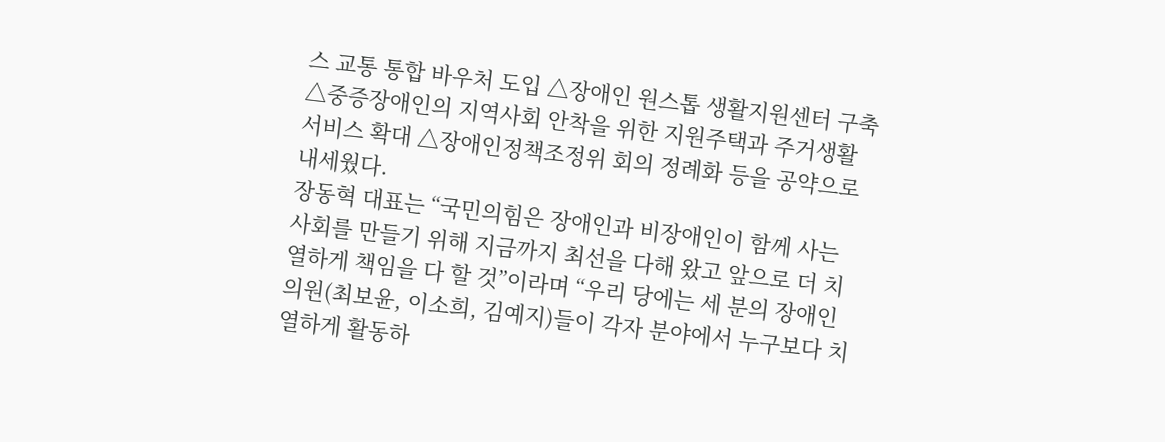스 교통 통합 바우처 도입 △장애인 원스톱 생활지원센터 구축 △중증장애인의 지역사회 안착을 위한 지원주택과 주거생활서비스 확대 △장애인정책조정위 회의 정례화 등을 공약으로 내세웠다.
장동혁 대표는 “국민의힘은 장애인과 비장애인이 함께 사는 사회를 만들기 위해 지금까지 최선을 다해 왔고 앞으로 더 치열하게 책임을 다 할 것”이라며 “우리 당에는 세 분의 장애인 의원(최보윤, 이소희, 김예지)들이 각자 분야에서 누구보다 치열하게 활동하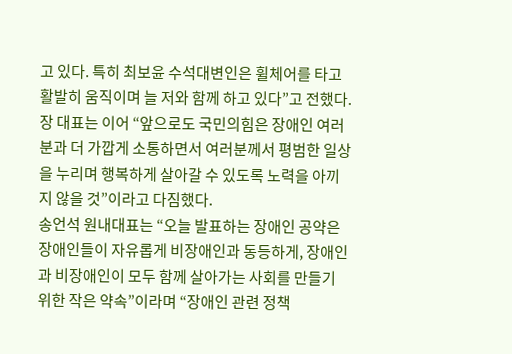고 있다. 특히 최보윤 수석대변인은 휠체어를 타고 활발히 움직이며 늘 저와 함께 하고 있다”고 전했다. 장 대표는 이어 “앞으로도 국민의힘은 장애인 여러분과 더 가깝게 소통하면서 여러분께서 평범한 일상을 누리며 행복하게 살아갈 수 있도록 노력을 아끼지 않을 것”이라고 다짐했다.
송언석 원내대표는 “오늘 발표하는 장애인 공약은 장애인들이 자유롭게 비장애인과 동등하게, 장애인과 비장애인이 모두 함께 살아가는 사회를 만들기 위한 작은 약속”이라며 “장애인 관련 정책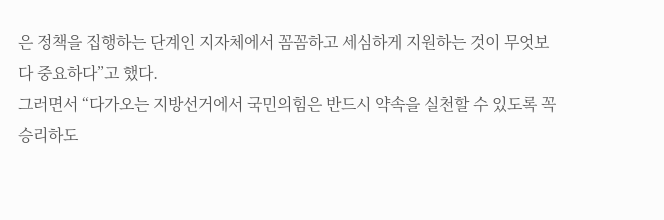은 정책을 집행하는 단계인 지자체에서 꼼꼼하고 세심하게 지원하는 것이 무엇보다 중요하다”고 했다.
그러면서 “다가오는 지방선거에서 국민의힘은 반드시 약속을 실천할 수 있도록 꼭 승리하도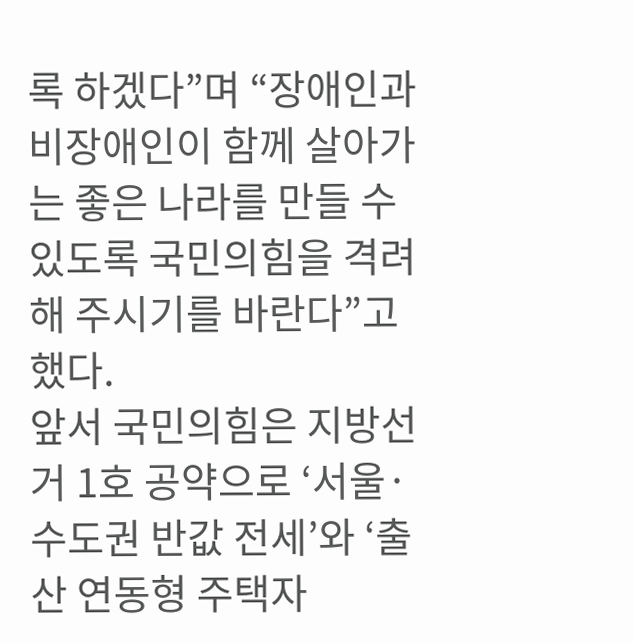록 하겠다”며 “장애인과 비장애인이 함께 살아가는 좋은 나라를 만들 수 있도록 국민의힘을 격려해 주시기를 바란다”고 했다.
앞서 국민의힘은 지방선거 1호 공약으로 ‘서울·수도권 반값 전세’와 ‘출산 연동형 주택자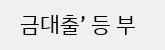금대출’ 등 부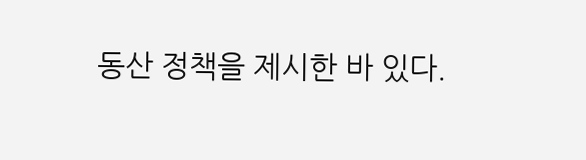동산 정책을 제시한 바 있다.